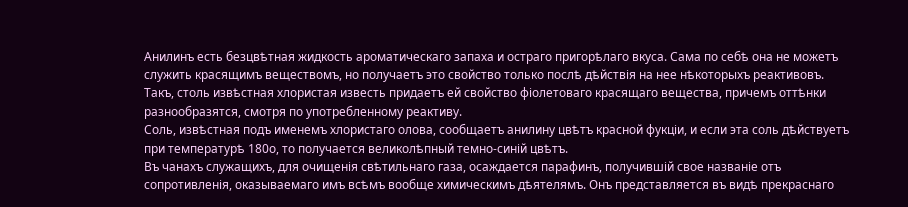Анилинъ есть безцвѣтная жидкость ароматическаго запаха и остраго пригорѣлаго вкуса. Сама по себѣ она не можетъ служить красящимъ веществомъ, но получаетъ это свойство только послѣ дѣйствія на нее нѣкоторыхъ реактивовъ.
Такъ, столь извѣстная хлористая известь придаетъ ей свойство фіолетоваго красящаго вещества, причемъ оттѣнки разнообразятся, смотря по употребленному реактиву.
Соль, извѣстная подъ именемъ хлористаго олова, сообщаетъ анилину цвѣтъ красной фукціи, и если эта соль дѣйствуетъ при температурѣ 180о, то получается великолѣпный темно-синій цвѣтъ.
Въ чанахъ служащихъ, для очищенія свѣтильнаго газа, осаждается парафинъ, получившій свое названіе отъ сопротивленія, оказываемаго имъ всѣмъ вообще химическимъ дѣятелямъ. Онъ представляется въ видѣ прекраснаго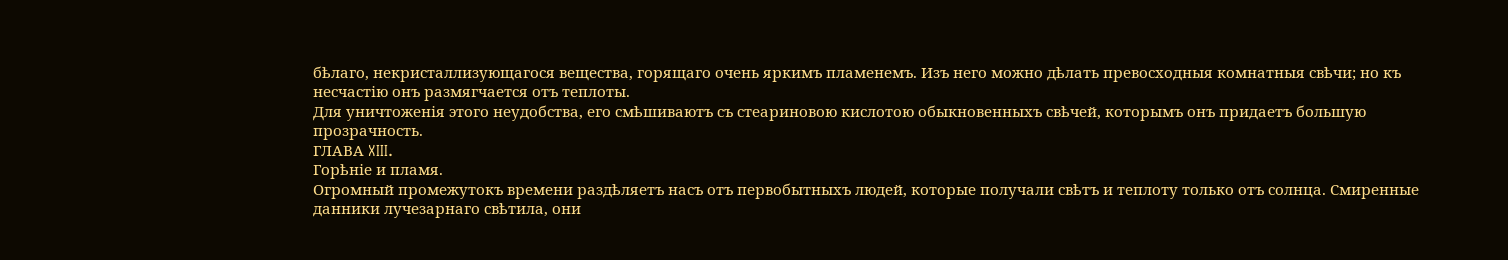бѣлаго, некристаллизующагося вещества, горящаго очень яркимъ пламенемъ. Изъ него можно дѣлать превосходныя комнатныя свѣчи; но къ несчастію онъ размягчается отъ теплоты.
Для уничтоженія этого неудобства, его смѣшиваютъ съ стеариновою кислотою обыкновенныхъ свѣчей, которымъ онъ придаетъ большую прозрачность.
ГЛАВА XIII.
Горѣніе и пламя.
Огромный промежутокъ времени раздѣляетъ насъ отъ первобытныхъ людей, которые получали свѣтъ и теплоту только отъ солнца. Смиренные данники лучезарнаго свѣтила, они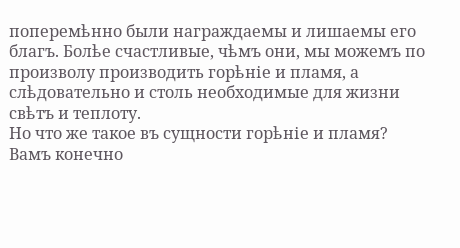поперемѣнно были награждаемы и лишаемы его благъ. Болѣе счастливые, чѣмъ они, мы можемъ по произволу производить горѣніе и пламя, а слѣдовательно и столь необходимые для жизни свѣтъ и теплоту.
Но что же такое въ сущности горѣніе и пламя? Вамъ конечно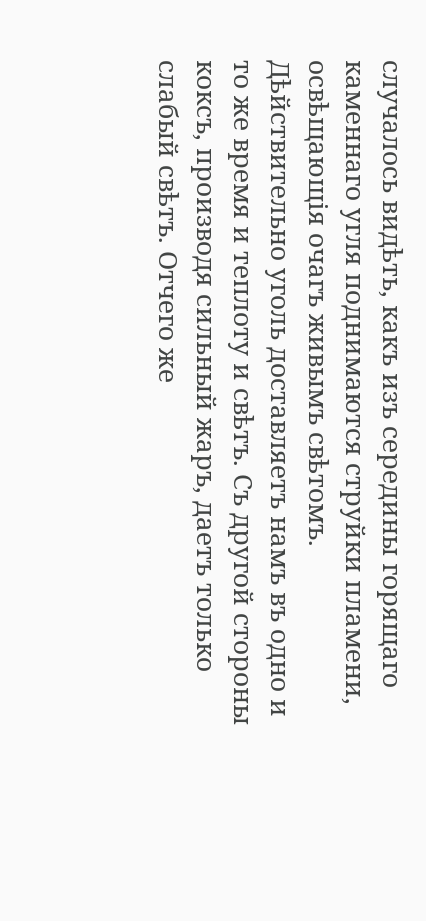случалось видѣть, какъ изъ середины горящаго каменнаго угля поднимаются струйки пламени, освѣщающія очагъ живымъ свѣтомъ. Дѣйствительно уголь доставляетъ намъ въ одно и то же время и теплоту и свѣтъ. Съ другой стороны коксъ, производя сильный жаръ, даетъ только слабый свѣтъ. Отчего же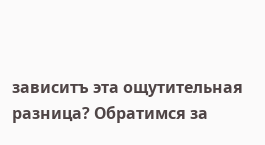зависитъ эта ощутительная разница? Обратимся за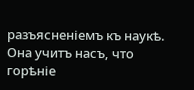разъясненіемъ къ наукѣ.
Она учитъ насъ, что горѣніе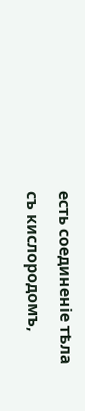есть соединеніе тѣла съ кислородомъ,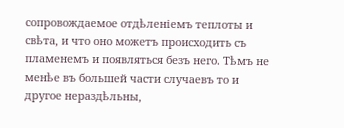сопровождаемое отдѣленіемъ теплоты и свѣта, и что оно можетъ происходить съ пламенемъ и появляться безъ него. Тѣмъ не менѣе въ большей части случаевъ то и другое нераздѣльны,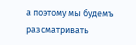а поэтому мы будемъ разсматривать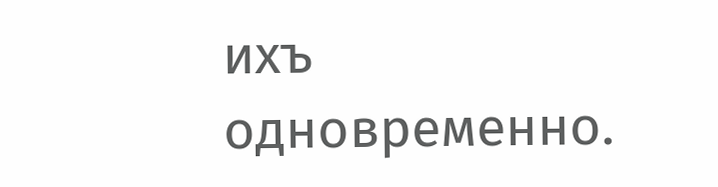ихъ одновременно.